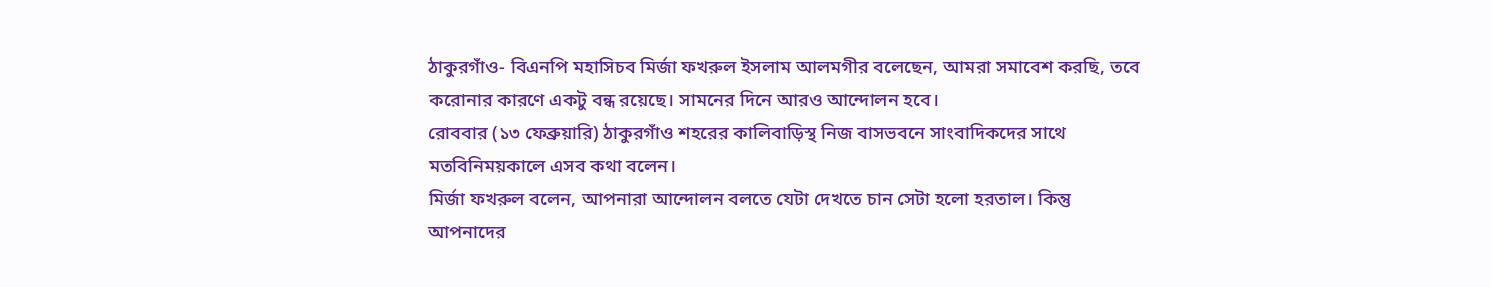ঠাকুরগাঁও- বিএনপি মহাসিচব মির্জা ফখরুল ইসলাম আলমগীর বলেছেন, আমরা সমাবেশ করছি, তবে করোনার কারণে একটু বন্ধ রয়েছে। সামনের দিনে আরও আন্দোলন হবে।
রোববার (১৩ ফেব্রুয়ারি) ঠাকুরগাঁও শহরের কালিবাড়িস্থ নিজ বাসভবনে সাংবাদিকদের সাথে মতবিনিময়কালে এসব কথা বলেন।
মির্জা ফখরুল বলেন, আপনারা আন্দোলন বলতে যেটা দেখতে চান সেটা হলো হরতাল। কিন্তু আপনাদের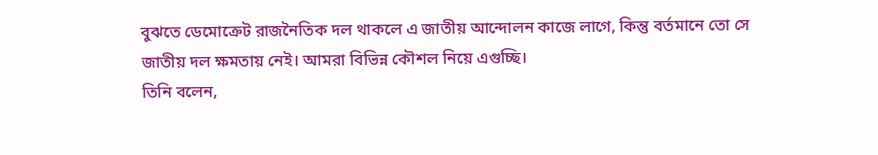বুঝতে ডেমোক্রেট রাজনৈতিক দল থাকলে এ জাতীয় আন্দোলন কাজে লাগে, কিন্তু বর্তমানে তো সে জাতীয় দল ক্ষমতায় নেই। আমরা বিভিন্ন কৌশল নিয়ে এগুচ্ছি।
তিনি বলেন,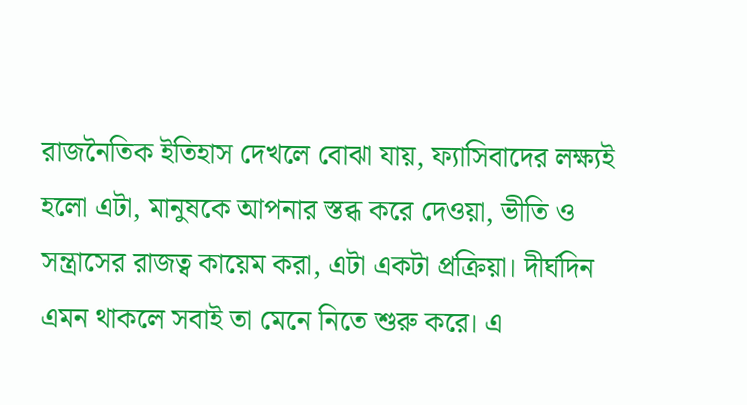রাজনৈতিক ইতিহাস দেখলে বোঝা যায়, ফ্যাসিবাদের লক্ষ্যই হলো এটা, মানুষকে আপনার স্তব্ধ করে দেওয়া, ভীতি ও সন্ত্রাসের রাজত্ব কায়েম করা, এটা একটা প্রক্রিয়া। দীর্ঘদিন এমন থাকলে সবাই তা মেনে নিতে শুরু করে। এ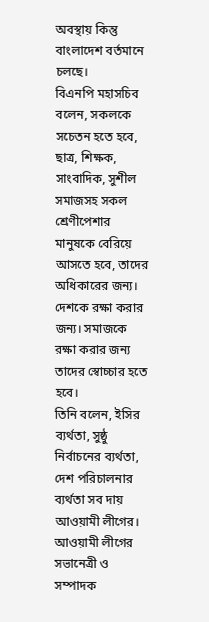অবস্থায় কিন্তু বাংলাদেশ বর্তমানে চলছে।
বিএনপি মহাসচিব বলেন, সকলকে সচেতন হতে হবে, ছাত্র, শিক্ষক, সাংবাদিক, সুশীল সমাজসহ সকল শ্রেণীপেশার মানুষকে বেরিয়ে আসতে হবে, তাদের অধিকারের জন্য। দেশকে রক্ষা করার জন্য। সমাজকে রক্ষা করার জন্য তাদের স্বোচ্চার হতে হবে।
তিনি বলেন, ইসির ব্যর্থতা, সুষ্ঠু নির্বাচনের ব্যর্থতা, দেশ পরিচালনার ব্যর্থতা সব দায় আওয়ামী লীগের। আওয়ামী লীগের সভানেত্রী ও সম্পাদক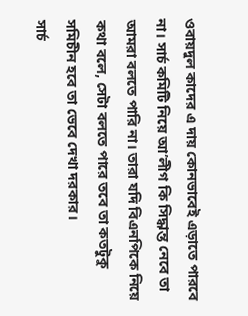ওবায়দুল কাদের এ দায় কোনভাবেই এড়াতে পারবে না। সার্চ কমিটি নিয়ে আ’লীগ কি সিদ্ধান্ত নেবে তা আমরা বলতে পারি না। তারা যদি বিএনপিকে নিয়ে কথা বলে, সেটা বলতে পারে তবে তা কতটুকু সমিচীন হবে তা ভেবে দেখা দরকার।
সার্চ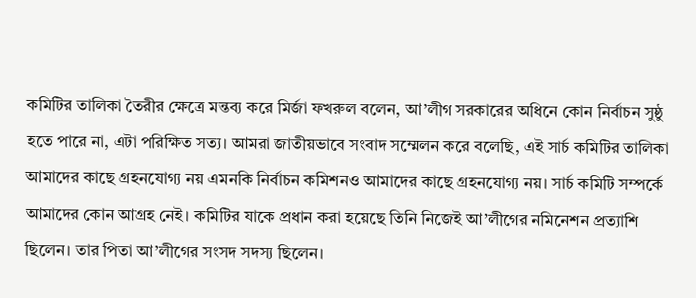কমিটির তালিকা তৈরীর ক্ষেত্রে মন্তব্য করে মির্জা ফখরুল বলেন, আ’লীগ সরকারের অধিনে কোন নির্বাচন সুষ্ঠু হতে পারে না, এটা পরিক্ষিত সত্য। আমরা জাতীয়ভাবে সংবাদ সম্মেলন করে বলেছি, এই সার্চ কমিটির তালিকা আমাদের কাছে গ্রহনযোগ্য নয় এমনকি নির্বাচন কমিশনও আমাদের কাছে গ্রহনযোগ্য নয়। সার্চ কমিটি সম্পর্কে আমাদের কোন আগ্রহ নেই। কমিটির যাকে প্রধান করা হয়েছে তিনি নিজেই আ’লীগের নমিনেশন প্রত্যাশি ছিলেন। তার পিতা আ’লীগের সংসদ সদস্য ছিলেন।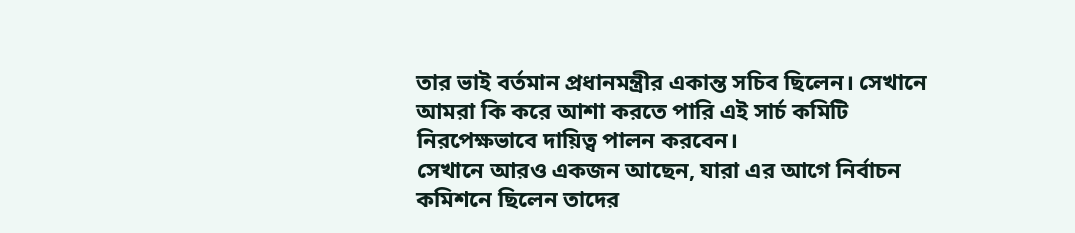তার ভাই বর্তমান প্রধানমন্ত্রীর একান্ত সচিব ছিলেন। সেখানে আমরা কি করে আশা করতে পারি এই সার্চ কমিটি নিরপেক্ষভাবে দায়িত্ব পালন করবেন।
সেখানে আরও একজন আছেন, যারা এর আগে নির্বাচন কমিশনে ছিলেন তাদের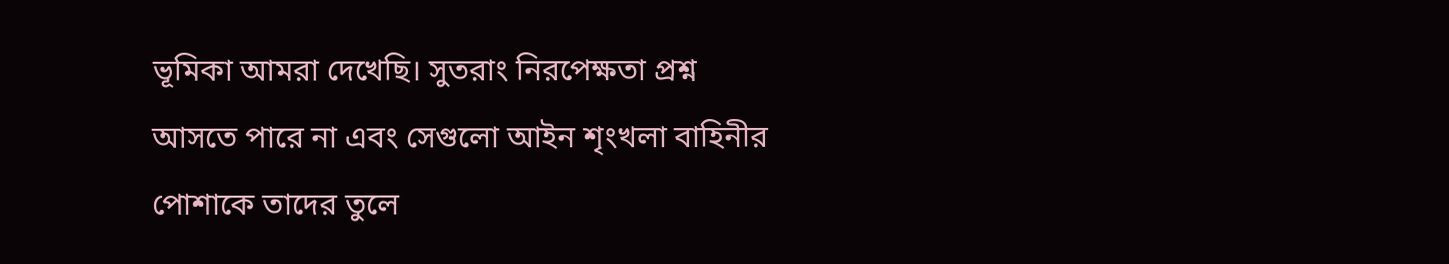ভূমিকা আমরা দেখেছি। সুতরাং নিরপেক্ষতা প্রশ্ন আসতে পারে না এবং সেগুলো আইন শৃংখলা বাহিনীর পোশাকে তাদের তুলে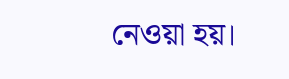নেওয়া হয়।